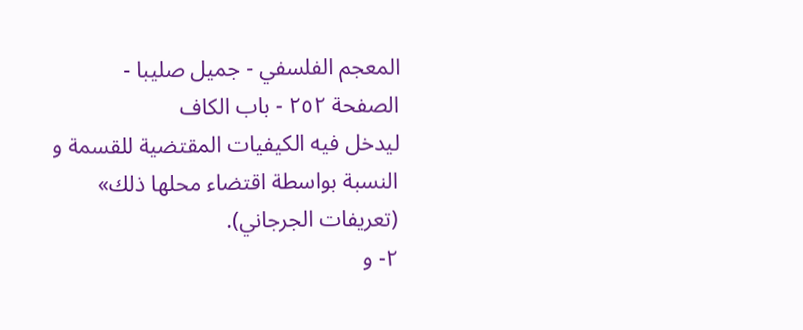المعجم الفلسفي - جميل صليبا - الصفحة ٢٥٢ - باب الكاف
ليدخل فيه الكيفيات المقتضية للقسمة و النسبة بواسطة اقتضاء محلها ذلك» (تعريفات الجرجاني).
٢- و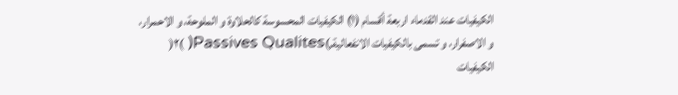الكيفيات عند القدماء اربعة أقسام (١) الكيفيات المحسوسة كالحلاوة و الملوحة، و الاحمرار، و الاصفرار، و تسمى بالكيفيات الانفعالية,)Passives Qualites( )٢( الكيفيات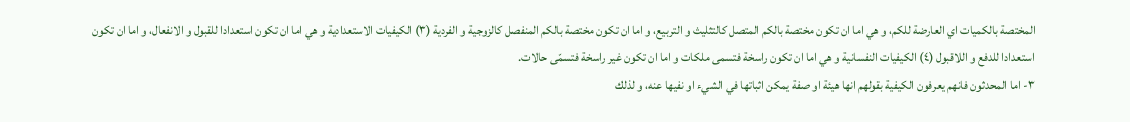المختصة بالكميات اي العارضة للكم، و هي اما ان تكون مختصة بالكم المتصل كالتثليث و التربيع، و اما ان تكون مختصة بالكم المنفصل كالزوجية و الفردية (٣) الكيفيات الاستعدادية و هي اما ان تكون استعدادا للقبول و الانفعال، و اما ان تكون استعدادا للدفع و اللاقبول (٤) الكيفيات النفسانية و هي اما ان تكون راسخة فتسمى ملكات و اما ان تكون غير راسخة فتسمّى حالات.
٣- اما المحدثون فانهم يعرفون الكيفية بقولهم انها هيئة او صفة يمكن اثباتها في الشيء او نفيها عنه، و لذلك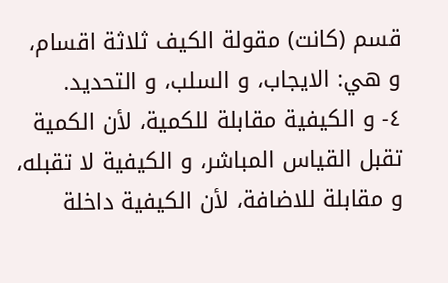قسم (كانت) مقولة الكيف ثلاثة اقسام، و هي: الايجاب، و السلب، و التحديد.
٤- و الكيفية مقابلة للكمية، لأن الكمية تقبل القياس المباشر، و الكيفية لا تقبله، و مقابلة للاضافة، لأن الكيفية داخلة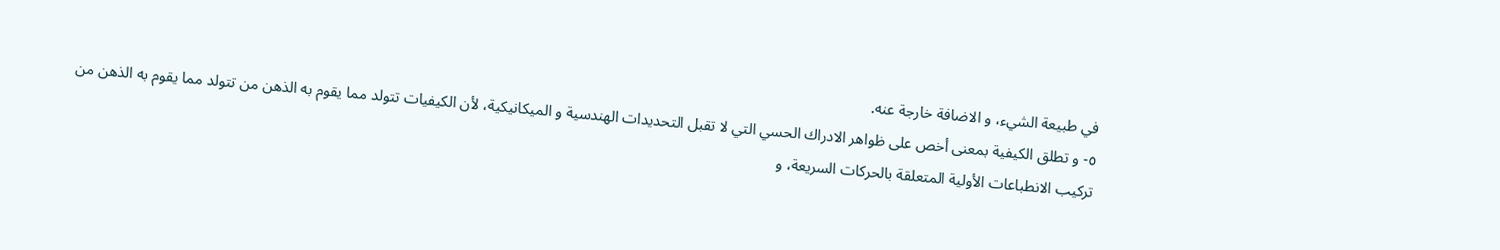في طبيعة الشيء، و الاضافة خارجة عنه.
٥- و تطلق الكيفية بمعنى أخص على ظواهر الادراك الحسي التي لا تقبل التحديدات الهندسية و الميكانيكية، لأن الكيفيات تتولد مما يقوم به الذهن من تتولد مما يقوم به الذهن من تركيب الانطباعات الأولية المتعلقة بالحركات السريعة، و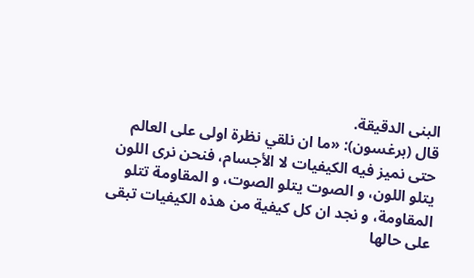البنى الدقيقة.
قال (برغسون): «ما ان نلقي نظرة اولى على العالم حتى نميز فيه الكيفيات لا الأجسام، فنحن نرى اللون يتلو اللون، و الصوت يتلو الصوت، و المقاومة تتلو المقاومة، و نجد ان كل كيفية من هذه الكيفيات تبقى على حالها